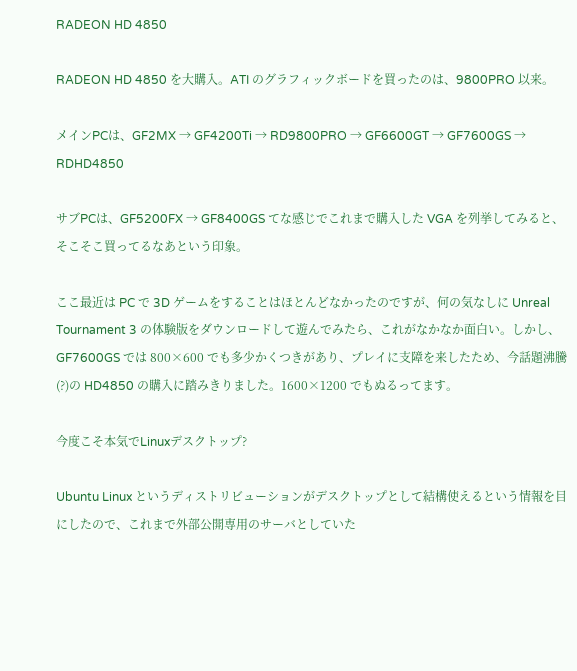RADEON HD 4850

RADEON HD 4850 を大購入。ATI のグラフィックボードを買ったのは、9800PRO 以来。

メインPCは、GF2MX → GF4200Ti → RD9800PRO → GF6600GT → GF7600GS → RDHD4850

サブPCは、GF5200FX → GF8400GS てな感じでこれまで購入した VGA を列挙してみると、そこそこ買ってるなあという印象。

ここ最近は PC で 3D ゲームをすることはほとんどなかったのですが、何の気なしに Unreal Tournament 3 の体験版をダウンロードして遊んでみたら、これがなかなか面白い。しかし、GF7600GS では 800×600 でも多少かくつきがあり、プレイに支障を来したため、今話題沸騰(?)の HD4850 の購入に踏みきりました。1600×1200 でもぬるってます。

今度こそ本気でLinuxデスクトップ?

Ubuntu Linux というディストリビューションがデスクトップとして結構使えるという情報を目にしたので、これまで外部公開専用のサーバとしていた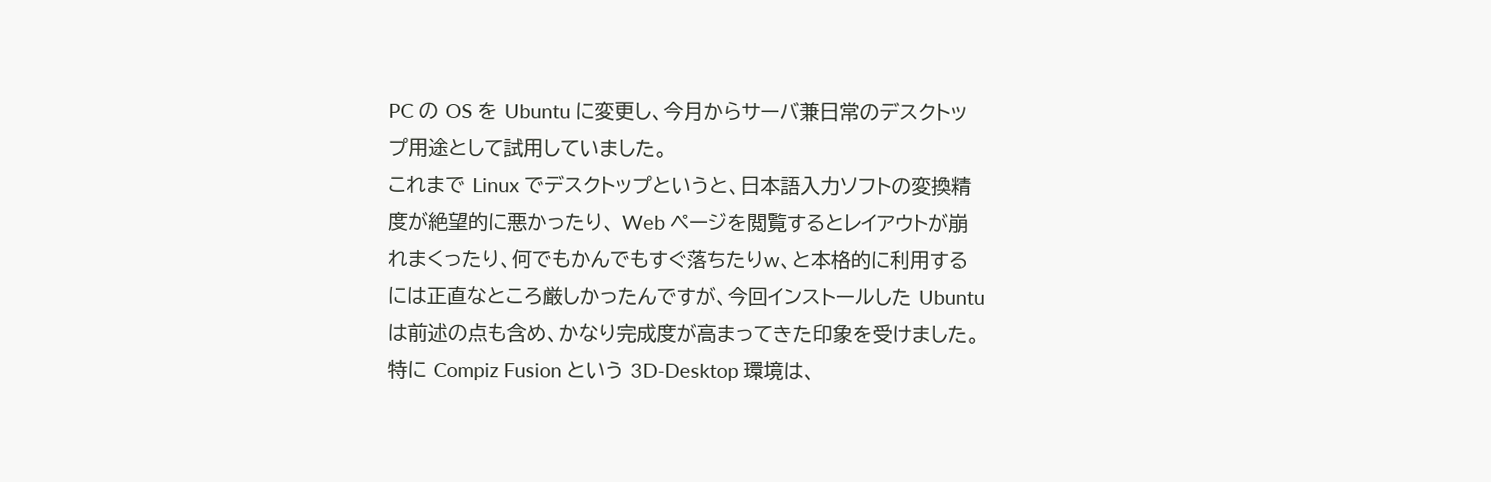PC の OS を Ubuntu に変更し、今月からサーバ兼日常のデスクトップ用途として試用していました。
これまで Linux でデスクトップというと、日本語入力ソフトの変換精度が絶望的に悪かったり、 Web ページを閲覧するとレイアウトが崩れまくったり、何でもかんでもすぐ落ちたりw、と本格的に利用するには正直なところ厳しかったんですが、今回インストールした Ubuntu は前述の点も含め、かなり完成度が高まってきた印象を受けました。
特に Compiz Fusion という 3D-Desktop 環境は、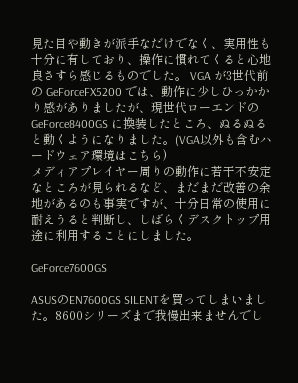見た目や動きが派手なだけでなく、実用性も十分に有しており、操作に慣れてくると心地良さすら感じるものでした。 VGA が3世代前の GeForceFX5200 では、動作に少しひっかかり感がありましたが、現世代ローエンドの GeForce8400GS に換装したところ、ぬるぬると動くようになりました。(VGA以外も含むハードウェア環境はこちら)
メディアプレイヤー周りの動作に若干不安定なところが見られるなど、まだまだ改善の余地があるのも事実ですが、十分日常の使用に耐えうると判断し、しばらくデスクトップ用途に利用することにしました。

GeForce7600GS

ASUSのEN7600GS SILENTを買ってしまいました。8600シリーズまで我慢出来ませんでし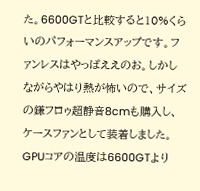た。6600GTと比較すると10%くらいのパフォーマンスアップです。ファンレスはやっぱええのお。しかしながらやはり熱が怖いので、サイズの鎌フロゥ超静音8cmも購入し、ケースファンとして装着しました。GPUコアの温度は6600GTより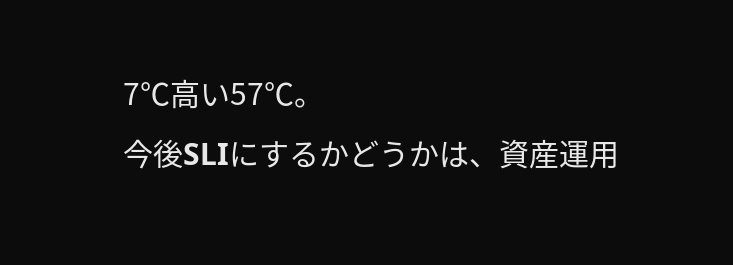7℃高い57℃。
今後SLIにするかどうかは、資産運用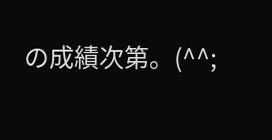の成績次第。(^^;